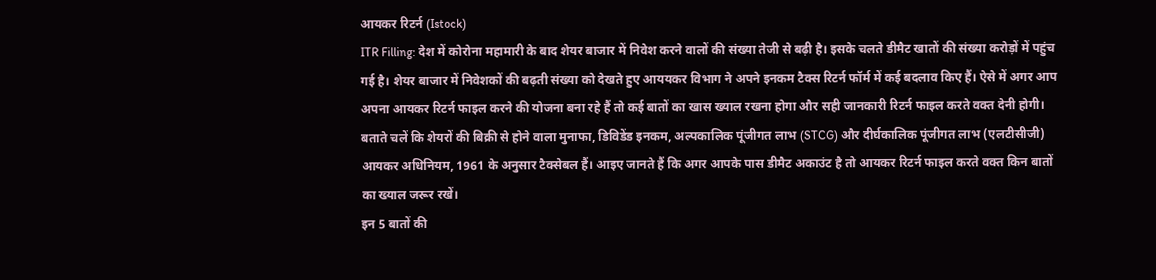आयकर रिटर्न (Istock)
ITR Filling: देश में कोरोना महामारी के बाद शेयर बाजार में निवेश करने वालों की संख्या तेजी से बढ़ी है। इसके चलते डीमैट खातों की संख्या करोड़ों में पहुंच गई है। शेयर बाजार में निवेशकों की बढ़ती संख्या को देखते हुए आययकर विभाग ने अपने इनकम टैक्स रिटर्न फॉर्म में कई बदलाव किए हैं। ऐसे में अगर आप अपना आयकर रिटर्न फाइल करने की योजना बना रहे हैं तो कई बातों का खास ख्याल रखना होगा और सही जानकारी रिटर्न फाइल करते वक्त देनी होगी। बताते चलें कि शेयरों की बिक्री से होने वाला मुनाफा, डिविडेंड इनकम, अल्पकालिक पूंजीगत लाभ (STCG) और दीर्घकालिक पूंजीगत लाभ (एलटीसीजी) आयकर अधिनियम, 1961 के अनुसार टैक्सेबल हैं। आइए जानते हैं कि अगर आपके पास डीमैट अकाउंट है तो आयकर रिटर्न फाइल करते वक्त किन बातों का ख्याल जरूर रखें।
इन 5 बातों की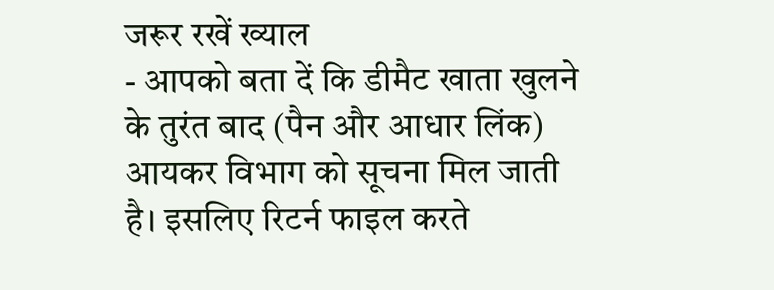जरूर रखें ख्याल
- आपको बता दें कि डीमैट खाता खुलने के तुरंत बाद (पैन और आधार लिंक) आयकर विभाग को सूचना मिल जाती है। इसलिए रिटर्न फाइल करते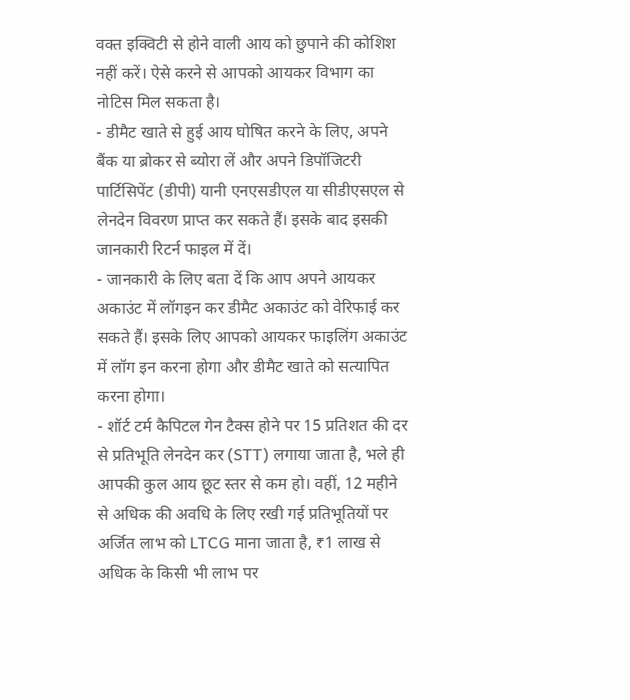वक्त इक्विटी से होने वाली आय को छुपाने की कोशिश नहीं करें। ऐसे करने से आपको आयकर विभाग का नोटिस मिल सकता है।
- डीमैट खाते से हुई आय घोषित करने के लिए, अपने बैंक या ब्रोकर से ब्योरा लें और अपने डिपॉजिटरी पार्टिसिपेंट (डीपी) यानी एनएसडीएल या सीडीएसएल से लेनदेन विवरण प्राप्त कर सकते हैं। इसके बाद इसकी जानकारी रिटर्न फाइल में दें।
- जानकारी के लिए बता दें कि आप अपने आयकर अकाउंट में लॉगइन कर डीमैट अकाउंट को वेरिफाई कर सकते हैं। इसके लिए आपको आयकर फाइलिंग अकाउंट में लॉग इन करना होगा और डीमैट खाते को सत्यापित करना होगा।
- शॉर्ट टर्म कैपिटल गेन टैक्स होने पर 15 प्रतिशत की दर से प्रतिभूति लेनदेन कर (STT) लगाया जाता है, भले ही आपकी कुल आय छूट स्तर से कम हो। वहीं, 12 महीने से अधिक की अवधि के लिए रखी गई प्रतिभूतियों पर अर्जित लाभ को LTCG माना जाता है, ₹1 लाख से अधिक के किसी भी लाभ पर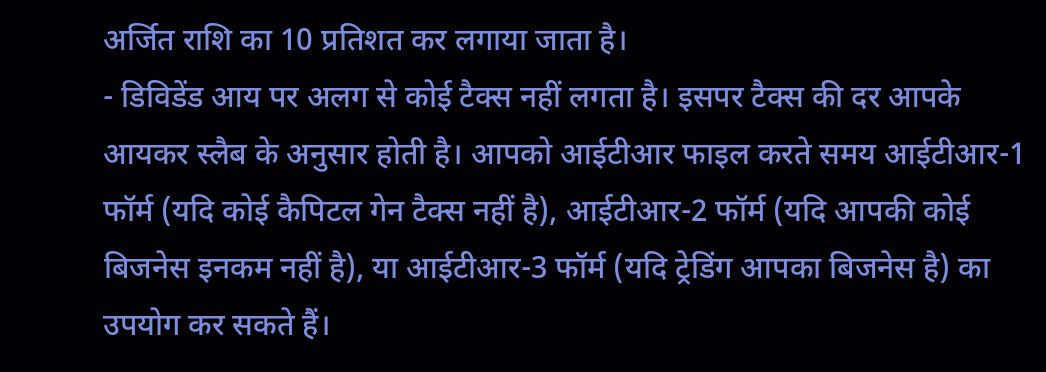अर्जित राशि का 10 प्रतिशत कर लगाया जाता है।
- डिविडेंड आय पर अलग से कोई टैक्स नहीं लगता है। इसपर टैक्स की दर आपके आयकर स्लैब के अनुसार होती है। आपको आईटीआर फाइल करते समय आईटीआर-1 फॉर्म (यदि कोई कैपिटल गेन टैक्स नहीं है), आईटीआर-2 फॉर्म (यदि आपकी कोई बिजनेस इनकम नहीं है), या आईटीआर-3 फॉर्म (यदि ट्रेडिंग आपका बिजनेस है) का उपयोग कर सकते हैं।